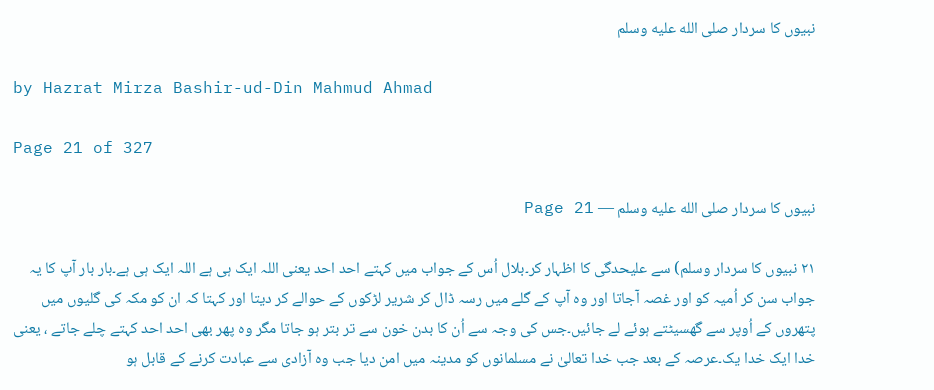نبیوں کا سردار صلى الله عليه وسلم

by Hazrat Mirza Bashir-ud-Din Mahmud Ahmad

Page 21 of 327

نبیوں کا سردار صلى الله عليه وسلم — Page 21

۲۱ نبیوں کا سردار وسلم) سے علیحدگی کا اظہار کر۔بلال اُس کے جواب میں کہتے احد احد یعنی اللہ ایک ہی ہے اللہ ایک ہی ہے۔بار بار آپ کا یہ جواب سن کر اُمیہ کو اور غصہ آجاتا اور وہ آپ کے گلے میں رسہ ڈال کر شریر لڑکوں کے حوالے کر دیتا اور کہتا کہ ان کو مکہ کی گلیوں میں پتھروں کے اُوپر سے گھسیٹتے ہوئے لے جائیں۔جس کی وجہ سے اُن کا بدن خون سے تر بتر ہو جاتا مگر وہ پھر بھی احد احد کہتے چلے جاتے ، یعنی خدا ایک خدا یک۔عرصہ کے بعد جب خدا تعالیٰ نے مسلمانوں کو مدینہ میں امن دیا جب وہ آزادی سے عبادت کرنے کے قابل ہو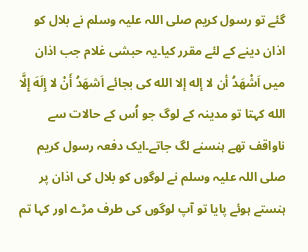گئے تو رسول کریم صلی اللہ علیہ وسلم نے بلال کو اذان دینے کے لئے مقرر کیا۔یہ حبشی غلام جب اذان میں اَشْهَدُ أن لا إله إلا الله کی بجائے اَشهَدُ أَنْ لا إِلَهَ إِلَّا الله کہتا تو مدینہ کے لوگ جو اُس کے حالات سے ناواقف تھے ہنسنے لگ جاتے۔ایک دفعہ رسول کریم صلی اللہ علیہ وسلم نے لوگوں کو بلال کی اذان پر ہنستے ہوئے پایا تو آپ لوگوں کی طرف مڑے اور کہا تم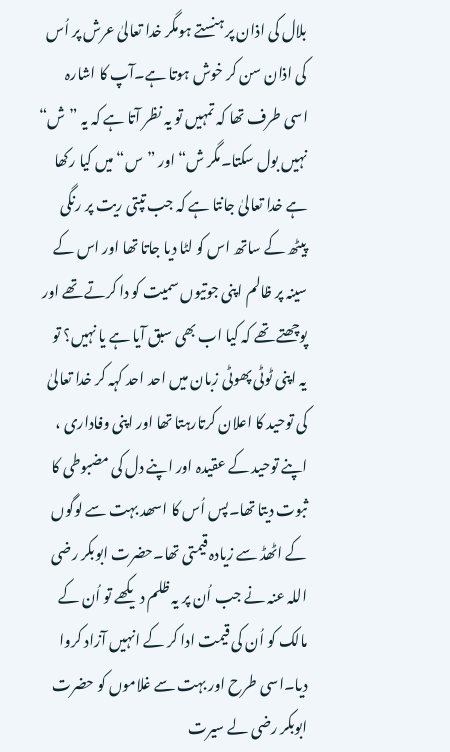بلال کی اذان پر ہنستے ہومگر خدا تعالیٰ عرش پر اُس کی اذان سن کر خوش ہوتا ہے۔آپ کا اشارہ اسی طرف تھا کہ تمہیں تو یہ نظر آتا ہے کہ یہ ”ش“ نہیں بول سکتا۔مگر ش“ اور ”س“ میں کیا رکھا ہے خدا تعالیٰ جانتا ہے کہ جب تپتی ریت پر رنگی پیٹھ کے ساتھ اس کو لٹا دیا جاتا تھا اور اس کے سینہ پر ظالم اپنی جوتیوں سمیت کو دا کرتے تھے اور پوچھتے تھے کہ کیا اب بھی سبق آیا ہے یا نہیں؟ تو یہ اپنی ٹوٹی پھوٹی زبان میں احد احد کہہ کر خدا تعالیٰ کی توحید کا اعلان کرتارہتا تھا اور اپنی وفاداری ، اپنے توحید کے عقیدہ اور اپنے دل کی مضبوطی کا ثبوت دیتا تھا۔پس اُس کا اسھد بہت سے لوگوں کے اٹھڈ سے زیادہ قیمتی تھا۔حضرت ابوبکر رضی اللہ عنہ نے جب اُن پر یہ ظلم دیکھے تو اُن کے مالک کو اُن کی قیمت ادا کر کے انہیں آزاد کروا دیا۔اسی طرح اور بہت سے غلاموں کو حضرت ابوبکر رضی لے سیرت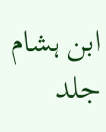ابن ہشام جلد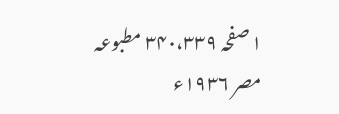۱ صفحہ ۳۴۰،۳۳۹ مطبوعہ مصر ۱۹۳۶ء